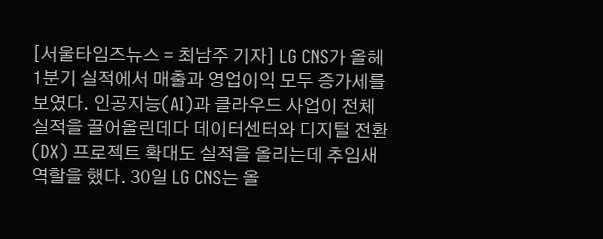[서울타임즈뉴스 = 최남주 기자] LG CNS가 올헤 1분기 실적에서 매출과 영업이익 모두 증가세를 보였다. 인공지능(AI)과 클라우드 사업이 전체 실적을 끌어올린데다 데이터센터와 디지털 전환(DX) 프로젝트 확대도 실적을 올리는데 추임새 역할을 했다. 30일 LG CNS는 올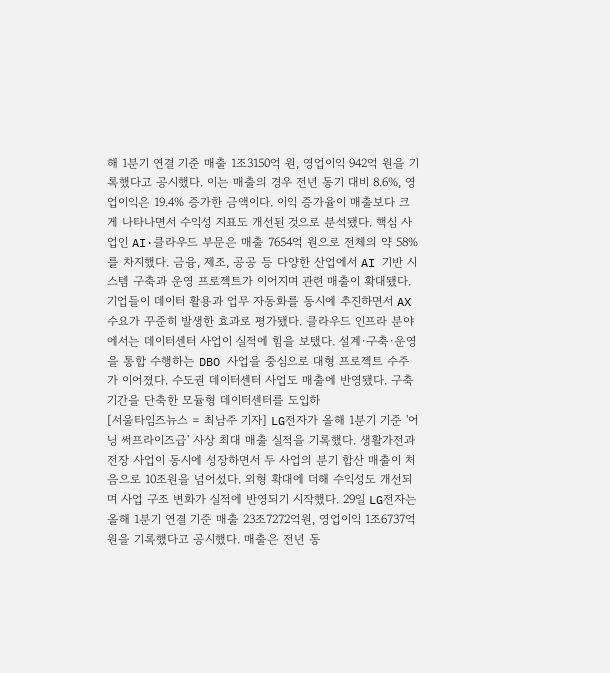해 1분기 연결 기준 매출 1조3150억 원, 영업이익 942억 원을 기록했다고 공시했다. 이는 매출의 경우 전년 동기 대비 8.6%, 영업이익은 19.4% 증가한 금액이다. 이익 증가율이 매출보다 크게 나타나면서 수익성 지표도 개선된 것으로 분석됐다. 핵심 사업인 AI·클라우드 부문은 매출 7654억 원으로 전체의 약 58%를 차지했다. 금융, 제조, 공공 등 다양한 산업에서 AI 기반 시스템 구축과 운영 프로젝트가 이어지며 관련 매출이 확대됐다. 기업들이 데이터 활용과 업무 자동화를 동시에 추진하면서 AX 수요가 꾸준히 발생한 효과로 평가됐다. 클라우드 인프라 분야에서는 데이터센터 사업이 실적에 힘을 보탰다. 설계·구축·운영을 통합 수행하는 DBO 사업을 중심으로 대형 프로젝트 수주가 이어졌다. 수도권 데이터센터 사업도 매출에 반영됐다. 구축 기간을 단축한 모듈형 데이터센터를 도입하
[서울타임즈뉴스 = 최남주 기자] LG전자가 올해 1분기 기준 '어닝 써프라이즈급' 사상 최대 매출 실적을 기록했다. 생활가전과 전장 사업이 동시에 성장하면서 두 사업의 분기 합산 매출이 처음으로 10조원을 넘어섰다. 외형 확대에 더해 수익성도 개선되며 사업 구조 변화가 실적에 반영되기 시작했다. 29일 LG전자는 올해 1분기 연결 기준 매출 23조7272억원, 영업이익 1조6737억원을 기록했다고 공시했다. 매출은 전년 동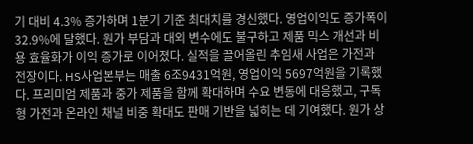기 대비 4.3% 증가하며 1분기 기준 최대치를 경신했다. 영업이익도 증가폭이 32.9%에 달했다. 원가 부담과 대외 변수에도 불구하고 제품 믹스 개선과 비용 효율화가 이익 증가로 이어졌다. 실적을 끌어올린 추임새 사업은 가전과 전장이다. HS사업본부는 매출 6조9431억원, 영업이익 5697억원을 기록했다. 프리미엄 제품과 중가 제품을 함께 확대하며 수요 변동에 대응했고, 구독형 가전과 온라인 채널 비중 확대도 판매 기반을 넓히는 데 기여했다. 원가 상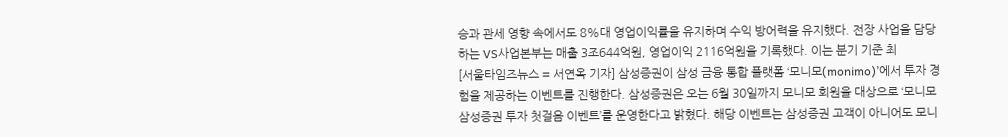승과 관세 영향 속에서도 8%대 영업이익률을 유지하며 수익 방어력을 유지했다. 전장 사업을 담당하는 VS사업본부는 매출 3조644억원, 영업이익 2116억원을 기록했다. 이는 분기 기준 최
[서울타임즈뉴스 = 서연옥 기자] 삼성증권이 삼성 금융 통합 플랫폼 ‘모니모(monimo)’에서 투자 경험을 제공하는 이벤트를 진행한다. 삼성증권은 오는 6월 30일까지 모니모 회원을 대상으로 ‘모니모 삼성증권 투자 첫걸음 이벤트’를 운영한다고 밝혔다. 해당 이벤트는 삼성증권 고객이 아니어도 모니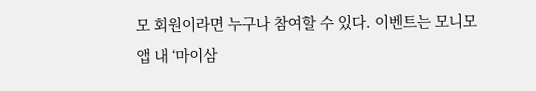모 회원이라면 누구나 참여할 수 있다. 이벤트는 모니모 앱 내 ‘마이삼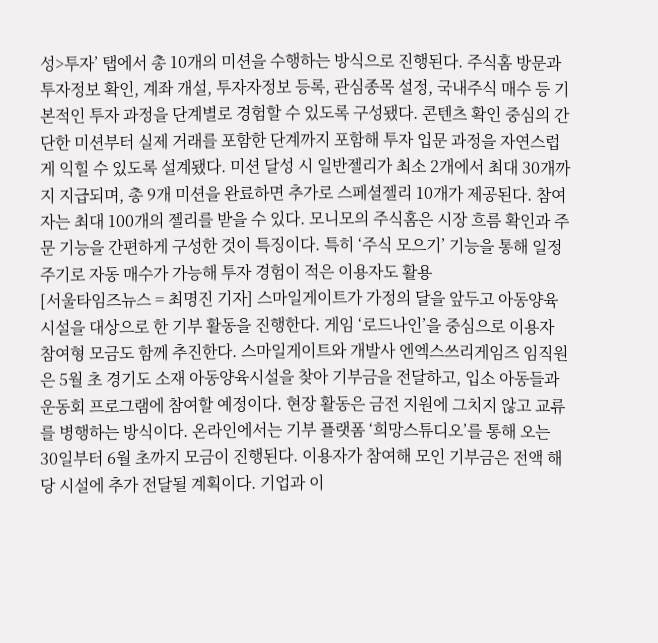성>투자’ 탭에서 총 10개의 미션을 수행하는 방식으로 진행된다. 주식홈 방문과 투자정보 확인, 계좌 개설, 투자자정보 등록, 관심종목 설정, 국내주식 매수 등 기본적인 투자 과정을 단계별로 경험할 수 있도록 구성됐다. 콘텐츠 확인 중심의 간단한 미션부터 실제 거래를 포함한 단계까지 포함해 투자 입문 과정을 자연스럽게 익힐 수 있도록 설계됐다. 미션 달성 시 일반젤리가 최소 2개에서 최대 30개까지 지급되며, 총 9개 미션을 완료하면 추가로 스페셜젤리 10개가 제공된다. 참여자는 최대 100개의 젤리를 받을 수 있다. 모니모의 주식홈은 시장 흐름 확인과 주문 기능을 간편하게 구성한 것이 특징이다. 특히 ‘주식 모으기’ 기능을 통해 일정 주기로 자동 매수가 가능해 투자 경험이 적은 이용자도 활용
[서울타임즈뉴스 = 최명진 기자] 스마일게이트가 가정의 달을 앞두고 아동양육시설을 대상으로 한 기부 활동을 진행한다. 게임 ‘로드나인’을 중심으로 이용자 참여형 모금도 함께 추진한다. 스마일게이트와 개발사 엔엑스쓰리게임즈 임직원은 5월 초 경기도 소재 아동양육시설을 찾아 기부금을 전달하고, 입소 아동들과 운동회 프로그램에 참여할 예정이다. 현장 활동은 금전 지원에 그치지 않고 교류를 병행하는 방식이다. 온라인에서는 기부 플랫폼 ‘희망스튜디오’를 통해 오는 30일부터 6월 초까지 모금이 진행된다. 이용자가 참여해 모인 기부금은 전액 해당 시설에 추가 전달될 계획이다. 기업과 이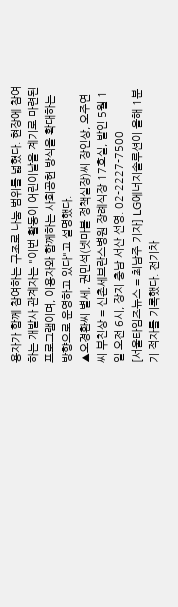용자가 함께 참여하는 구조로 나눔 범위를 넓혔다. 현장에 참여하는 개발사 관계자는 "이번 활동이 어린이날을 계기로 마련된 프로그램이며, 이용자와 함께하는 사회공헌 방식을 확대하는 방향으로 운영하고 있다"고 설명했다.
▲오경환씨 별세, 권민석(넷마블 정책실장)씨 장인상, 오주연씨 부친상 = 신촌세브란스병원 장례식장 17호실, 발인 5월 1일 오전 6시, 장지 충남 서산 선영. 02-2227-7500
[서울타임즈뉴스 = 최남주 기자] LG에너지솔루션이 올해 1분기 적자를 기록했다. 전기차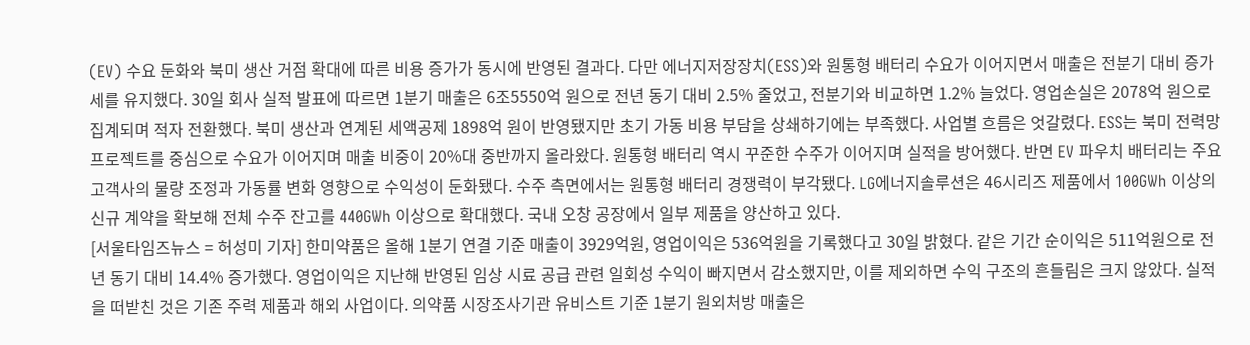(EV) 수요 둔화와 북미 생산 거점 확대에 따른 비용 증가가 동시에 반영된 결과다. 다만 에너지저장장치(ESS)와 원통형 배터리 수요가 이어지면서 매출은 전분기 대비 증가세를 유지했다. 30일 회사 실적 발표에 따르면 1분기 매출은 6조5550억 원으로 전년 동기 대비 2.5% 줄었고, 전분기와 비교하면 1.2% 늘었다. 영업손실은 2078억 원으로 집계되며 적자 전환했다. 북미 생산과 연계된 세액공제 1898억 원이 반영됐지만 초기 가동 비용 부담을 상쇄하기에는 부족했다. 사업별 흐름은 엇갈렸다. ESS는 북미 전력망 프로젝트를 중심으로 수요가 이어지며 매출 비중이 20%대 중반까지 올라왔다. 원통형 배터리 역시 꾸준한 수주가 이어지며 실적을 방어했다. 반면 EV 파우치 배터리는 주요 고객사의 물량 조정과 가동률 변화 영향으로 수익성이 둔화됐다. 수주 측면에서는 원통형 배터리 경쟁력이 부각됐다. LG에너지솔루션은 46시리즈 제품에서 100GWh 이상의 신규 계약을 확보해 전체 수주 잔고를 440GWh 이상으로 확대했다. 국내 오창 공장에서 일부 제품을 양산하고 있다.
[서울타임즈뉴스 = 허성미 기자] 한미약품은 올해 1분기 연결 기준 매출이 3929억원, 영업이익은 536억원을 기록했다고 30일 밝혔다. 같은 기간 순이익은 511억원으로 전년 동기 대비 14.4% 증가했다. 영업이익은 지난해 반영된 임상 시료 공급 관련 일회성 수익이 빠지면서 감소했지만, 이를 제외하면 수익 구조의 흔들림은 크지 않았다. 실적을 떠받친 것은 기존 주력 제품과 해외 사업이다. 의약품 시장조사기관 유비스트 기준 1분기 원외처방 매출은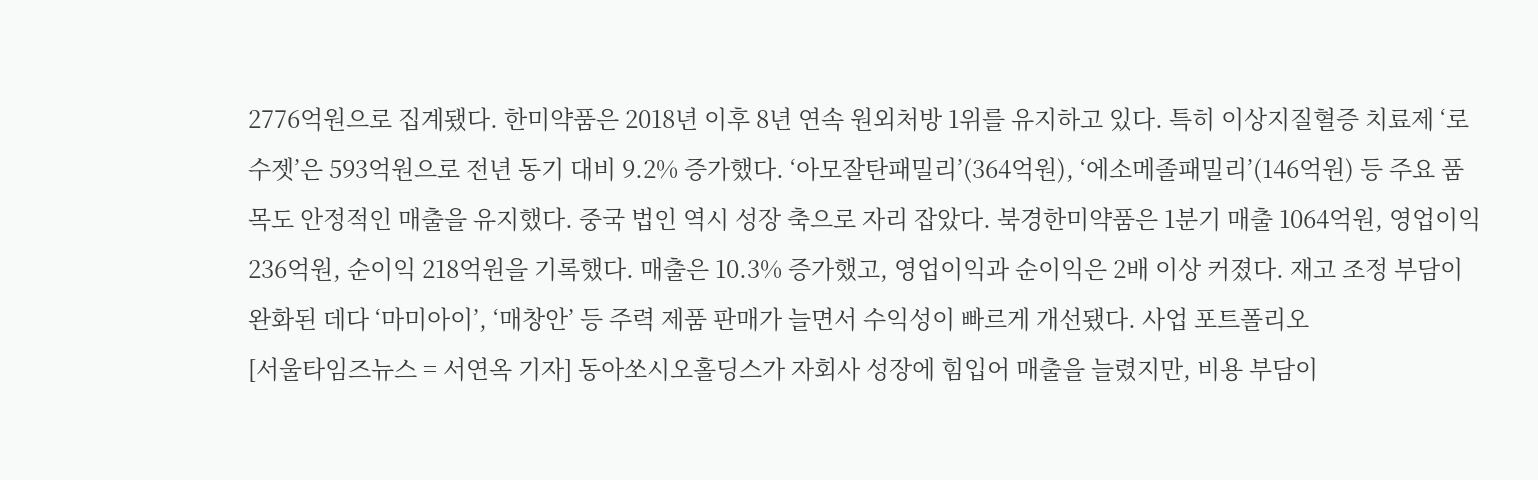2776억원으로 집계됐다. 한미약품은 2018년 이후 8년 연속 원외처방 1위를 유지하고 있다. 특히 이상지질혈증 치료제 ‘로수젯’은 593억원으로 전년 동기 대비 9.2% 증가했다. ‘아모잘탄패밀리’(364억원), ‘에소메졸패밀리’(146억원) 등 주요 품목도 안정적인 매출을 유지했다. 중국 법인 역시 성장 축으로 자리 잡았다. 북경한미약품은 1분기 매출 1064억원, 영업이익 236억원, 순이익 218억원을 기록했다. 매출은 10.3% 증가했고, 영업이익과 순이익은 2배 이상 커졌다. 재고 조정 부담이 완화된 데다 ‘마미아이’, ‘매창안’ 등 주력 제품 판매가 늘면서 수익성이 빠르게 개선됐다. 사업 포트폴리오
[서울타임즈뉴스 = 서연옥 기자] 동아쏘시오홀딩스가 자회사 성장에 힘입어 매출을 늘렸지만, 비용 부담이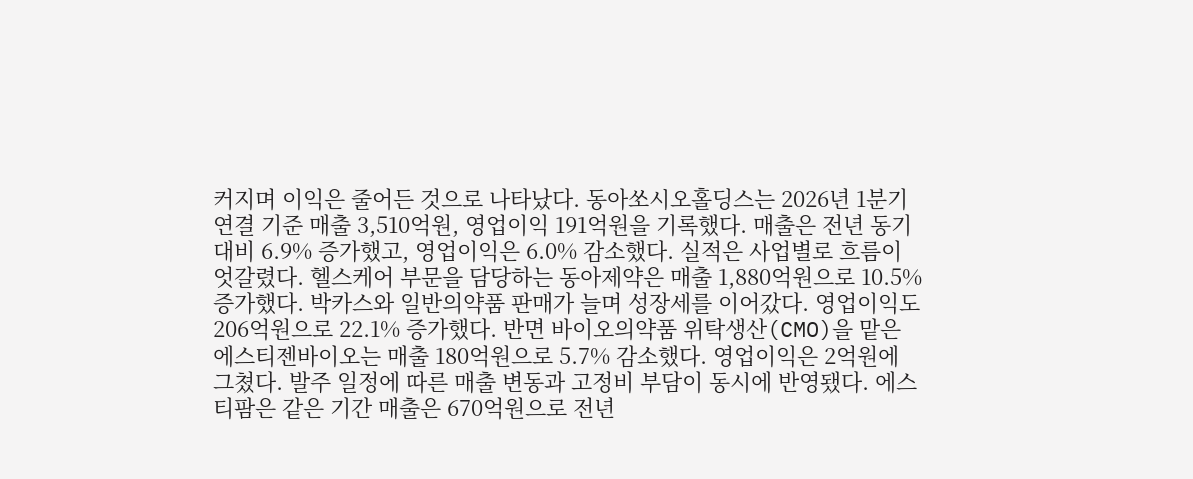커지며 이익은 줄어든 것으로 나타났다. 동아쏘시오홀딩스는 2026년 1분기 연결 기준 매출 3,510억원, 영업이익 191억원을 기록했다. 매출은 전년 동기 대비 6.9% 증가했고, 영업이익은 6.0% 감소했다. 실적은 사업별로 흐름이 엇갈렸다. 헬스케어 부문을 담당하는 동아제약은 매출 1,880억원으로 10.5% 증가했다. 박카스와 일반의약품 판매가 늘며 성장세를 이어갔다. 영업이익도 206억원으로 22.1% 증가했다. 반면 바이오의약품 위탁생산(CMO)을 맡은 에스티젠바이오는 매출 180억원으로 5.7% 감소했다. 영업이익은 2억원에 그쳤다. 발주 일정에 따른 매출 변동과 고정비 부담이 동시에 반영됐다. 에스티팜은 같은 기간 매출은 670억원으로 전년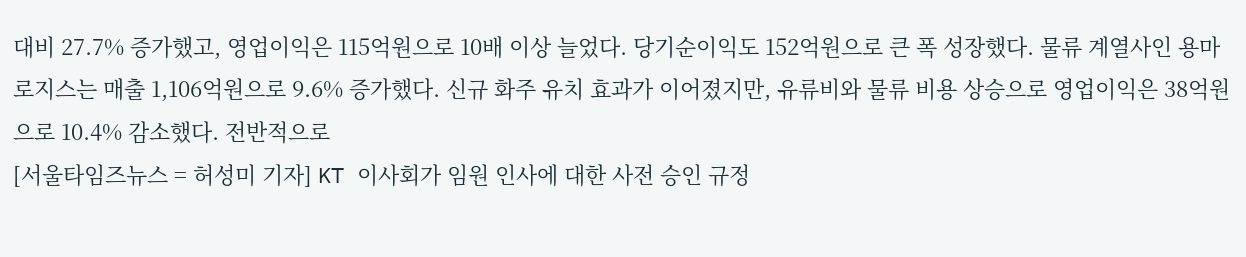대비 27.7% 증가했고, 영업이익은 115억원으로 10배 이상 늘었다. 당기순이익도 152억원으로 큰 폭 성장했다. 물류 계열사인 용마로지스는 매출 1,106억원으로 9.6% 증가했다. 신규 화주 유치 효과가 이어졌지만, 유류비와 물류 비용 상승으로 영업이익은 38억원으로 10.4% 감소했다. 전반적으로
[서울타임즈뉴스 = 허성미 기자] KT 이사회가 임원 인사에 대한 사전 승인 규정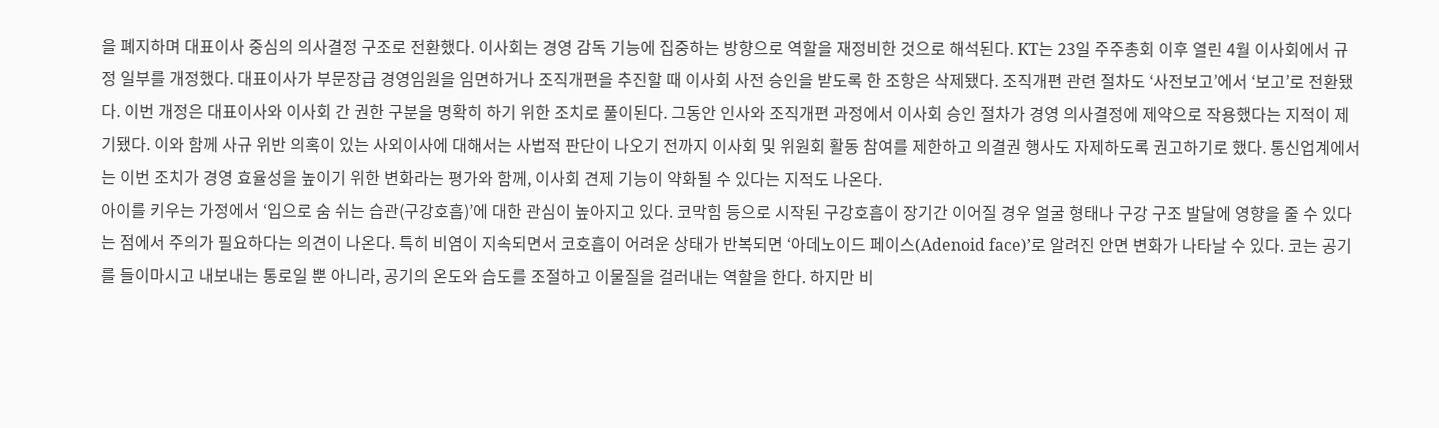을 폐지하며 대표이사 중심의 의사결정 구조로 전환했다. 이사회는 경영 감독 기능에 집중하는 방향으로 역할을 재정비한 것으로 해석된다. KT는 23일 주주총회 이후 열린 4월 이사회에서 규정 일부를 개정했다. 대표이사가 부문장급 경영임원을 임면하거나 조직개편을 추진할 때 이사회 사전 승인을 받도록 한 조항은 삭제됐다. 조직개편 관련 절차도 ‘사전보고’에서 ‘보고’로 전환됐다. 이번 개정은 대표이사와 이사회 간 권한 구분을 명확히 하기 위한 조치로 풀이된다. 그동안 인사와 조직개편 과정에서 이사회 승인 절차가 경영 의사결정에 제약으로 작용했다는 지적이 제기됐다. 이와 함께 사규 위반 의혹이 있는 사외이사에 대해서는 사법적 판단이 나오기 전까지 이사회 및 위원회 활동 참여를 제한하고 의결권 행사도 자제하도록 권고하기로 했다. 통신업계에서는 이번 조치가 경영 효율성을 높이기 위한 변화라는 평가와 함께, 이사회 견제 기능이 약화될 수 있다는 지적도 나온다.
아이를 키우는 가정에서 ‘입으로 숨 쉬는 습관(구강호흡)’에 대한 관심이 높아지고 있다. 코막힘 등으로 시작된 구강호흡이 장기간 이어질 경우 얼굴 형태나 구강 구조 발달에 영향을 줄 수 있다는 점에서 주의가 필요하다는 의견이 나온다. 특히 비염이 지속되면서 코호흡이 어려운 상태가 반복되면 ‘아데노이드 페이스(Adenoid face)’로 알려진 안면 변화가 나타날 수 있다. 코는 공기를 들이마시고 내보내는 통로일 뿐 아니라, 공기의 온도와 습도를 조절하고 이물질을 걸러내는 역할을 한다. 하지만 비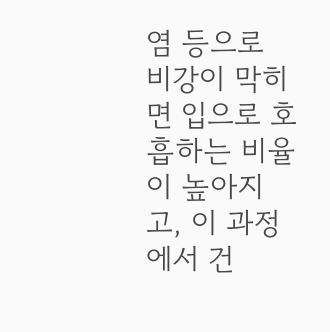염 등으로 비강이 막히면 입으로 호흡하는 비율이 높아지고, 이 과정에서 건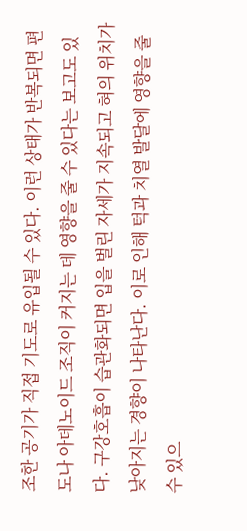조한 공기가 직접 기도로 유입될 수 있다. 이런 상태가 반복되면 편도나 아데노이드 조직이 커지는 데 영향을 줄 수 있다는 보고도 있다. 구강호흡이 습관화되면 입을 벌린 자세가 지속되고 혀의 위치가 낮아지는 경향이 나타난다. 이로 인해 턱과 치열 발달에 영향을 줄 수 있으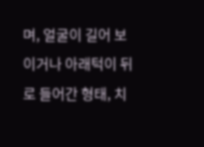며, 얼굴이 길어 보이거나 아래턱이 뒤로 들어간 형태, 치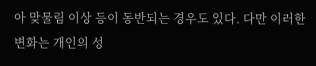아 맞물림 이상 등이 동반되는 경우도 있다. 다만 이러한 변화는 개인의 성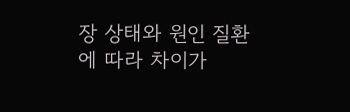장 상태와 원인 질환에 따라 차이가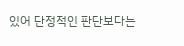있어 단정적인 판단보다는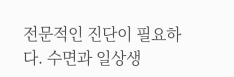전문적인 진단이 필요하다. 수면과 일상생